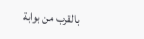بالقرب من بوابة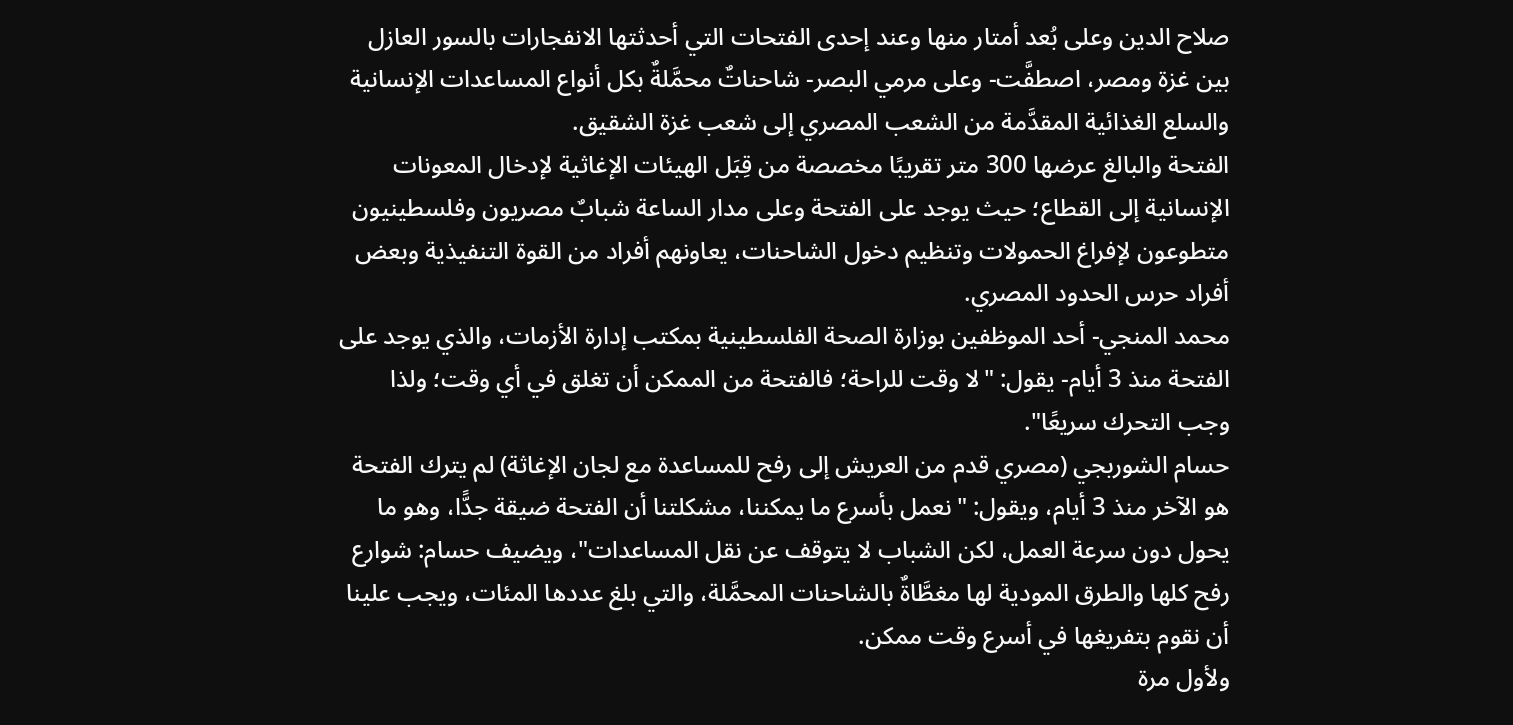صلاح الدين وعلى بُعد أمتار منها وعند إحدى الفتحات التي أحدثتها الانفجارات بالسور العازل بين غزة ومصر، اصطفَّت- وعلى مرمي البصر- شاحناتٌ محمَّلةٌ بكل أنواع المساعدات الإنسانية والسلع الغذائية المقدَّمة من الشعب المصري إلى شعب غزة الشقيق.
الفتحة والبالغ عرضها 300 متر تقريبًا مخصصة من قِبَل الهيئات الإغاثية لإدخال المعونات الإنسانية إلى القطاع؛ حيث يوجد على الفتحة وعلى مدار الساعة شبابٌ مصريون وفلسطينيون متطوعون لإفراغ الحمولات وتنظيم دخول الشاحنات، يعاونهم أفراد من القوة التنفيذية وبعض أفراد حرس الحدود المصري.
محمد المنجي- أحد الموظفين بوزارة الصحة الفلسطينية بمكتب إدارة الأزمات، والذي يوجد على الفتحة منذ 3 أيام- يقول: "لا وقت للراحة؛ فالفتحة من الممكن أن تغلق في أي وقت؛ ولذا وجب التحرك سريعًا".
حسام الشوربجي (مصري قدم من العريش إلى رفح للمساعدة مع لجان الإغاثة) لم يترك الفتحة هو الآخر منذ 3 أيام، ويقول: "نعمل بأسرع ما يمكننا، مشكلتنا أن الفتحة ضيقة جدًّا، وهو ما يحول دون سرعة العمل، لكن الشباب لا يتوقف عن نقل المساعدات"، ويضيف حسام: شوارع رفح كلها والطرق المودية لها مغطَّاةٌ بالشاحنات المحمَّلة، والتي بلغ عددها المئات، ويجب علينا أن نقوم بتفريغها في أسرع وقت ممكن.
ولأول مرة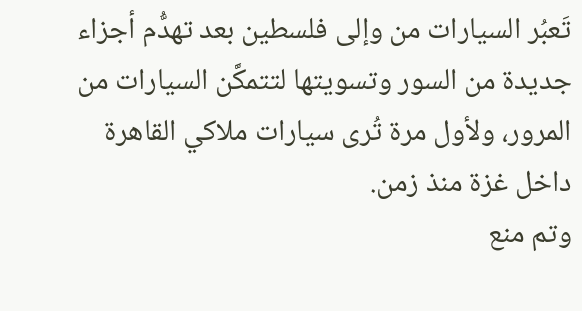تَعبُر السيارات من وإلى فلسطين بعد تهدُّم أجزاء جديدة من السور وتسويتها لتتمكَّن السيارات من المرور، ولأول مرة تُرى سيارات ملاكي القاهرة داخل غزة منذ زمن.
وتم منع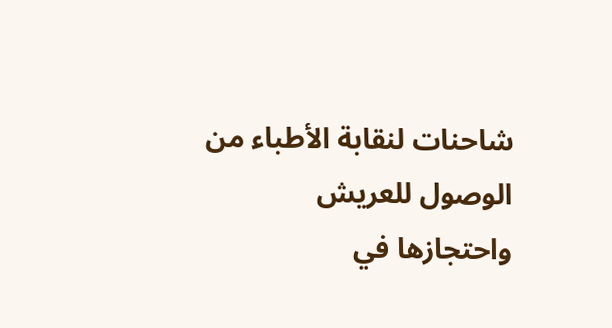شاحنات لنقابة الأطباء من الوصول للعريش واحتجازها في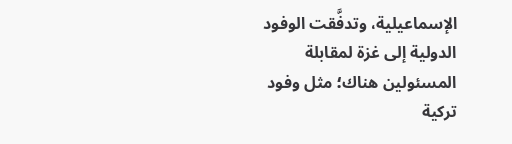الإسماعيلية، وتدفَّقت الوفود الدولية إلى غزة لمقابلة المسئولين هناك؛ مثل وفود تركية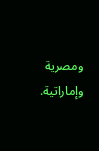ومصرية وإماراتية.